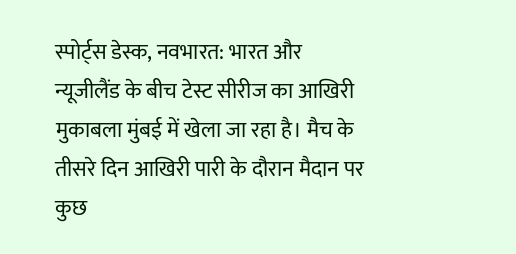स्पोर्ट्स डेस्क, नवभारत: भारत और न्यूजीलैंड के बीच टेस्ट सीरीज का आखिरी मुकाबला मुंबई में खेला जा रहा है। मैच के तीसरे दिन आखिरी पारी के दौरान मैदान पर कुछ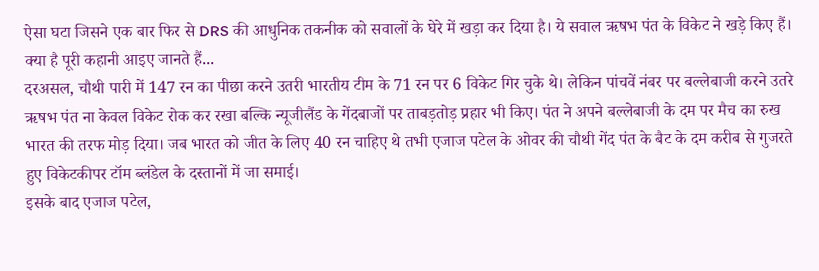ऐसा घटा जिसने एक बार फिर से DRS की आधुनिक तकनीक को सवालों के घेरे में खड़ा कर दिया है। ये सवाल ऋषभ पंत के विकेट ने खड़े किए हैं। क्या है पूरी कहानी आइए जानते हैं...
दरअसल, चौथी पारी में 147 रन का पीछा करने उतरी भारतीय टीम के 71 रन पर 6 विकेट गिर चुके थे। लेकिन पांचवें नंबर पर बल्लेबाजी करने उतरे ऋषभ पंत ना केवल विकेट रोक कर रखा बल्कि न्यूजीलैंड के गेंदबाजों पर ताबड़तोड़ प्रहार भी किए। पंत ने अपने बल्लेबाजी के दम पर मैच का रुख भारत की तरफ मोड़ दिया। जब भारत को जीत के लिए 40 रन चाहिए थे तभी एजाज पटेल के ओवर की चौथी गेंद पंत के बैट के दम करीब से गुजरते हुए विकेटकीपर टॉम ब्लंडेल के दस्तानों में जा समाई।
इसके बाद एजाज पटेल,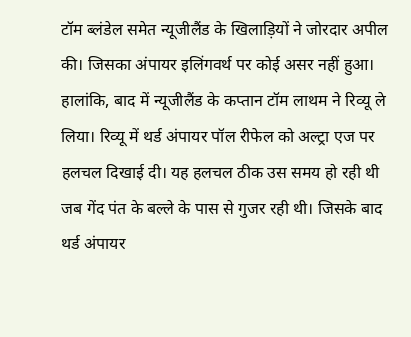टॉम ब्लंडेल समेत न्यूजीलैंड के खिलाड़ियों ने जोरदार अपील की। जिसका अंपायर इलिंगवर्थ पर कोई असर नहीं हुआ। हालांकि, बाद में न्यूजीलैंड के कप्तान टॉम लाथम ने रिव्यू ले लिया। रिव्यू में थर्ड अंपायर पॉल रीफेल को अल्ट्रा एज पर हलचल दिखाई दी। यह हलचल ठीक उस समय हो रही थी जब गेंद पंत के बल्ले के पास से गुजर रही थी। जिसके बाद थर्ड अंपायर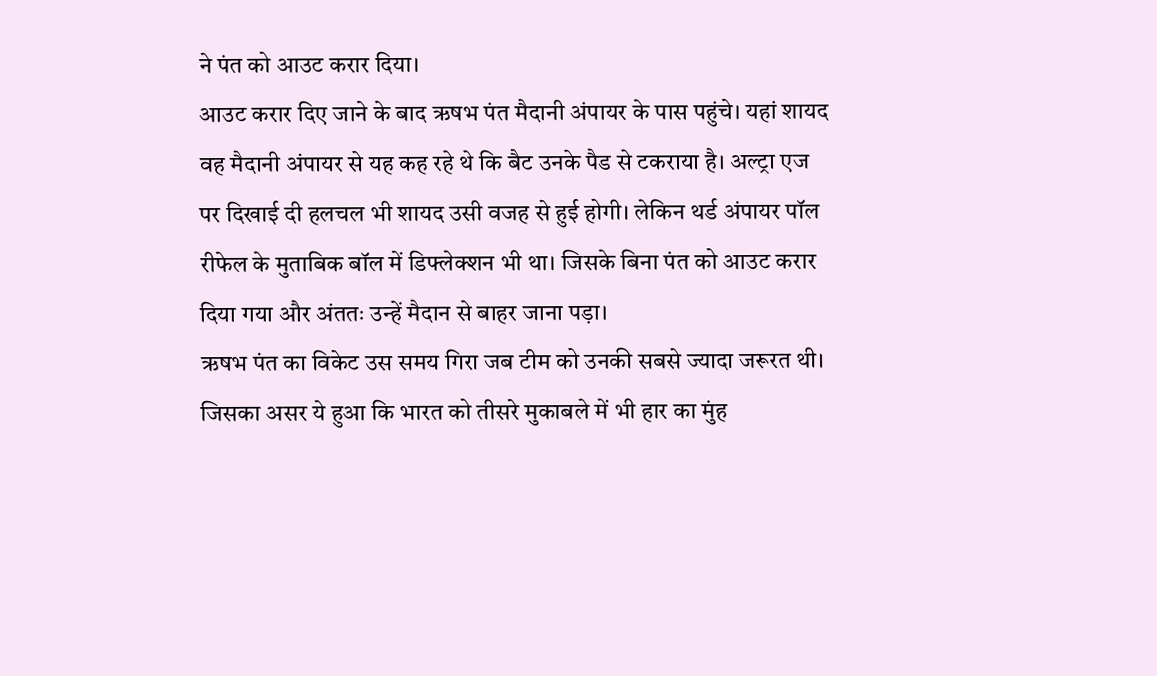ने पंत को आउट करार दिया।
आउट करार दिए जाने के बाद ऋषभ पंत मैदानी अंपायर के पास पहुंचे। यहां शायद वह मैदानी अंपायर से यह कह रहे थे कि बैट उनके पैड से टकराया है। अल्ट्रा एज पर दिखाई दी हलचल भी शायद उसी वजह से हुई होगी। लेकिन थर्ड अंपायर पॉल रीफेल के मुताबिक बॉल में डिफ्लेक्शन भी था। जिसके बिना पंत को आउट करार दिया गया और अंततः उन्हें मैदान से बाहर जाना पड़ा।
ऋषभ पंत का विकेट उस समय गिरा जब टीम को उनकी सबसे ज्यादा जरूरत थी। जिसका असर ये हुआ कि भारत को तीसरे मुकाबले में भी हार का मुंह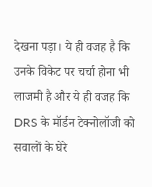देखना पड़ा। ये ही वजह है कि उनके विकेट पर चर्चा होना भी लाजमी है और ये ही वजह कि DRS के मॉर्डन टेक्नोलॉजी को सवालों के घेरे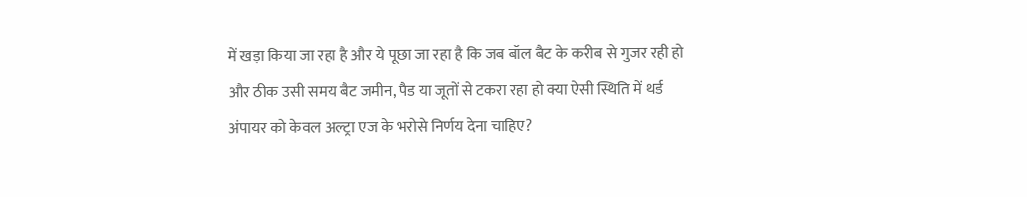में खड़ा किया जा रहा है और ये पूछा जा रहा है कि जब बॉल बैट के करीब से गुजर रही हो और ठीक उसी समय बैट जमीन, पैड या जूतों से टकरा रहा हो क्या ऐसी स्थिति में थर्ड अंपायर को केवल अल्ट्रा एज के भरोसे निर्णय देना चाहिए?